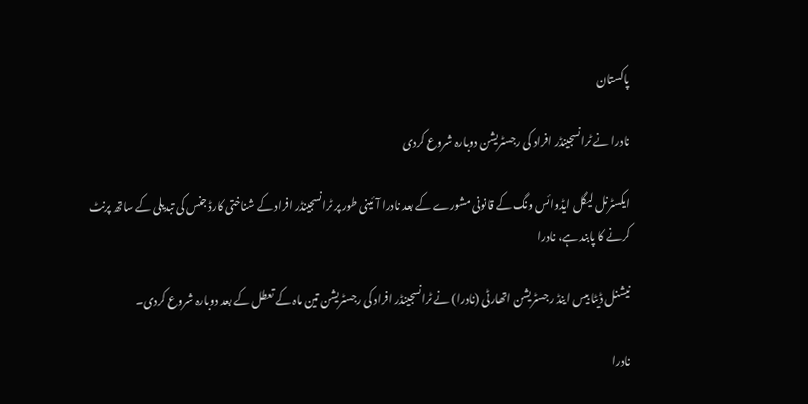پاکستان

نادرا نے ٹرانسجینڈر افراد کی رجسٹریشن دوبارہ شروع کردی

ایکسٹرنل لیگل ایڈوائس ونگ کے قانونی مشورے کے بعد نادرا آئینی طور پر ٹرانسجینڈر افراد کے شناختی کارڈ جنس کی تبدیلی کے ساتھ پرنٹ کرنے کا پابند ہے، نادرا

نیشنل ڈیٹا بیس اینڈ رجسٹریشن اتھارٹی (نادرا) نے ٹرانسجینڈر افراد کی رجسٹریشن تین ماہ کے تعطل کے بعد دوبارہ شروع کردی۔

نادرا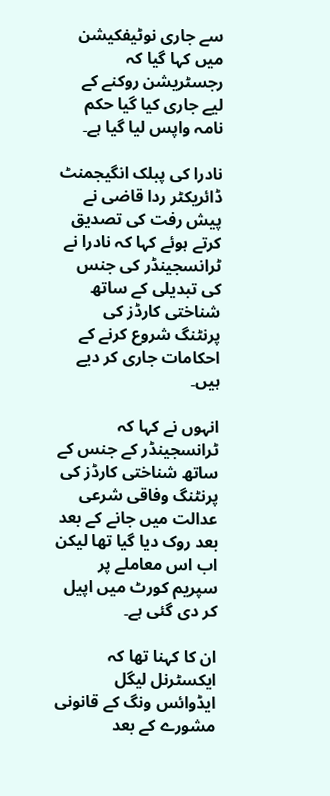سے جاری نوٹیفکیشن میں کہا گیا کہ رجسٹریشن روکنے کے لیے جاری کیا گیا حکم نامہ واپس لیا گیا ہے۔

نادرا کی پبلک انگیجمنٹ ڈائریکٹر ردا قاضی نے پیش رفت کی تصدیق کرتے ہوئے کہا کہ نادرا نے ٹرانسجینڈر کی جنس کی تبدیلی کے ساتھ شناختی کارڈز کی پرنٹنگ شروع کرنے کے احکامات جاری کر دیے ہیں۔

انہوں نے کہا کہ ٹرانسجینڈر کے جنس کے ساتھ شناختی کارڈز کی پرنٹنگ وفاقی شرعی عدالت میں جانے کے بعد بعد روک دیا گیا تھا لیکن اب اس معاملے پر سپریم کورٹ میں اپیل کر دی گئی ہے۔

ان کا کہنا تھا کہ ایکسٹرنل لیگل ایڈوائس ونگ کے قانونی مشورے کے بعد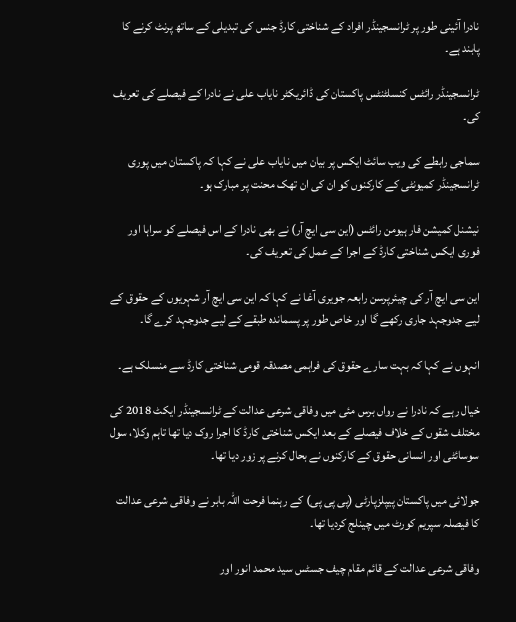نادرا آئینی طور پر ٹرانسجینڈر افراد کے شناختی کارڈ جنس کی تبدیلی کے ساتھ پرنٹ کرنے کا پابند ہے۔

ٹرانسجینڈر رائٹس کنسلٹنٹس پاکستان کی ڈائریکٹر نایاب علی نے نادرا کے فیصلے کی تعریف کی۔

سماجی رابطے کی ویب سائٹ ایکس پر بیان میں نایاب علی نے کہا کہ پاکستان میں پوری ٹرانسجینڈر کمیونٹی کے کارکنوں کو ان کی ان تھک محنت پر مبارک ہو۔

نیشنل کمیشن فار ہیومن رائٹس (این سی ایچ آر) نے بھی نادرا کے اس فیصلے کو سراہا اور فوری ایکس شناختی کارڈ کے اجرا کے عمل کی تعریف کی۔

این سی ایچ آر کی چیئرپرسن رابعہ جویری آغا نے کہا کہ این سی ایچ آر شہریوں کے حقوق کے لیے جدوجہد جاری رکھے گا اور خاص طور پر پسماندہ طبقے کے لیے جدوجہد کرے گا۔

انہوں نے کہا کہ بہت سارے حقوق کی فراہمی مصدقہ قومی شناختی کارڈ سے منسلک ہے۔

خیال رہے کہ نادرا نے رواں برس مئی میں وفاقی شرعی عدالت کے ٹرانسجینڈر ایکٹ 2018 کی مختلف شقوں کے خلاف فیصلے کے بعد ایکس شناختی کارڈ کا اجرا روک دیا تھا تاہم وکلا، سول سوسائٹی اور انسانی حقوق کے کارکنوں نے بحال کرنے پر زور دیا تھا۔

جولائی میں پاکستان پیپلزپارٹی (پی پی پی) کے رہنما فرحت اللہ بابر نے وفاقی شرعی عدالت کا فیصلہ سپریم کورٹ میں چینلج کردیا تھا۔

وفاقی شرعی عدالت کے قائم مقام چیف جسٹس سید محمد انور اور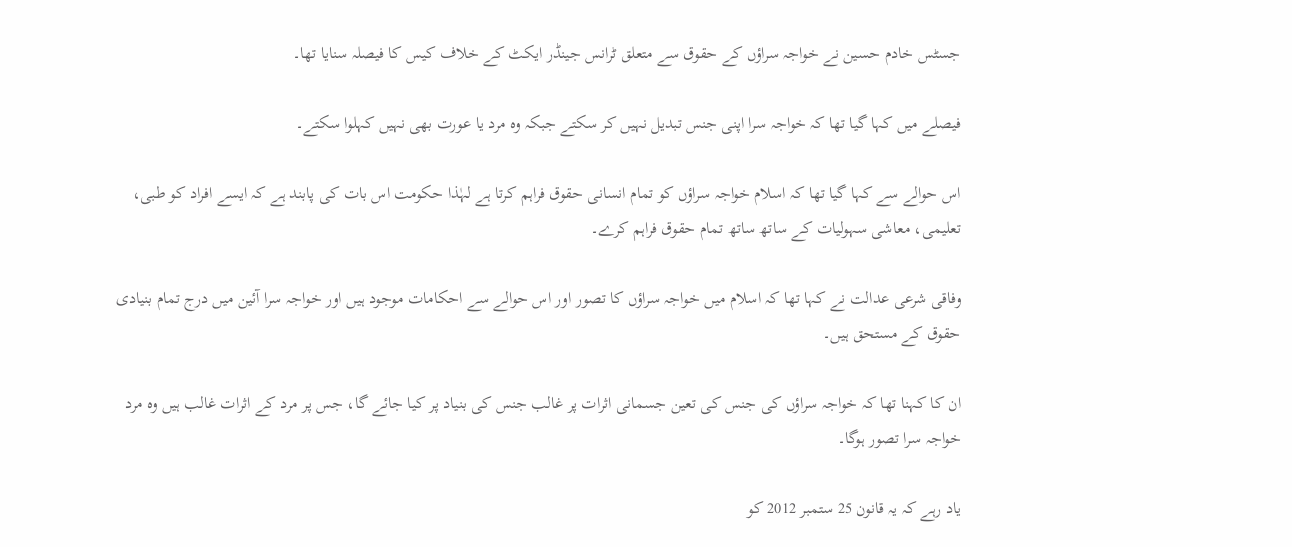جسٹس خادم حسین نے خواجہ سراؤں کے حقوق سے متعلق ٹرانس جینڈر ایکٹ کے خلاف کیس کا فیصلہ سنایا تھا۔

فیصلے میں کہا گیا تھا کہ خواجہ سرا اپنی جنس تبدیل نہیں کر سکتے جبکہ وہ مرد یا عورت بھی نہیں کہلوا سکتے۔

اس حوالے سے کہا گیا تھا کہ اسلام خواجہ سراؤں کو تمام انسانی حقوق فراہم کرتا ہے لہٰذا حکومت اس بات کی پابند ہے کہ ایسے افراد کو طبی، تعلیمی، معاشی سہولیات کے ساتھ ساتھ تمام حقوق فراہم کرے۔

وفاقی شرعی عدالت نے کہا تھا کہ اسلام میں خواجہ سراؤں کا تصور اور اس حوالے سے احکامات موجود ہیں اور خواجہ سرا آئین میں درج تمام بنیادی حقوق کے مستحق ہیں۔

ان کا کہنا تھا کہ خواجہ سراؤں کی جنس کی تعین جسمانی اثرات پر غالب جنس کی بنیاد پر کیا جائے گا، جس پر مرد کے اثرات غالب ہیں وہ مرد خواجہ سرا تصور ہوگا۔

یاد رہے کہ یہ قانون 25 ستمبر 2012 کو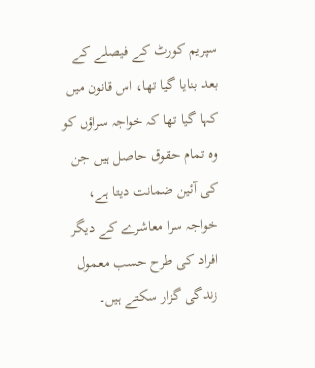سپریم کورٹ کے فیصلے کے بعد بنایا گیا تھا، اس قانون میں کہا گیا تھا کہ خواجہ سراؤں کو وہ تمام حقوق حاصل ہیں جن کی آئین ضمانت دیتا ہے، خواجہ سرا معاشرے کے دیگر افراد کی طرح حسب معمول زندگی گزار سکتے ہیں۔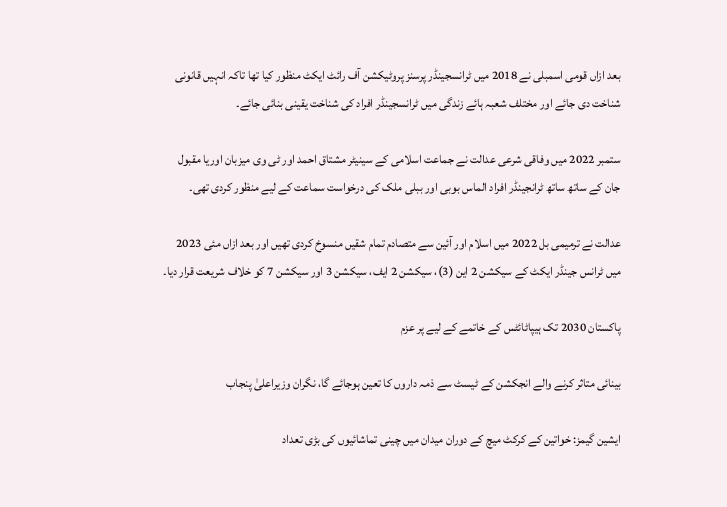بعد ازاں قومی اسمبلی نے 2018 میں ٹرانسجینڈر پرسنز پروٹیکشن آف رائٹ ایکٹ منظور کیا تھا تاکہ انہیں قانونی شناخت دی جائے اور مختلف شعبہ ہائے زندگی میں ٹرانسجینڈر افراد کی شناخت یقینی بنائی جائے۔

ستمبر 2022 میں وفاقی شرعی عدالت نے جماعت اسلامی کے سینیٹر مشتاق احمد اور ٹی وی میزبان اوریا مقبول جان کے ساتھ ساتھ ٹرانجینڈر افراد الماس بوبی اور ببلی ملک کی درخواست سماعت کے لیے منظور کردی تھی۔

عدالت نے ترمیمی بل 2022 میں اسلام اور آئین سے متصادم تمام شقیں منسوخ کردی تھیں اور بعد ازاں مئی 2023 میں ٹرانس جینڈر ایکٹ کے سیکشن 2 این (3)، سیکشن 2 ایف، سیکشن 3 اور سیکشن 7 کو خلاف شریعت قرار دیا۔

پاکستان 2030 تک ہیپاٹائٹس کے خاتمے کے لیے پر عزم

بینائی متاثر کرنے والے انجکشن کے ٹیسٹ سے ذمہ داروں کا تعین ہوجائے گا، نگران وزیراعلیٰ پنجاب

ایشین گیمز: خواتین کے کرکٹ میچ کے دوران میدان میں چینی تماشائیوں کی بڑی تعداد